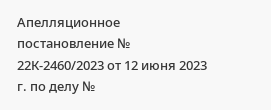Апелляционное постановление № 22К-2460/2023 от 12 июня 2023 г. по делу №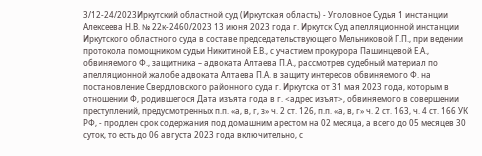3/12-24/2023Иркутский областной суд (Иркутская область) - Уголовное Судья 1 инстанции Алексеева Н.В. № 22к-2460/2023 13 июня 2023 года г. Иркутск Суд апелляционной инстанции Иркутского областного суда в составе председательствующего Мельниковой Г.П., при ведении протокола помощником судьи Никитиной Е.В., с участием прокурора Пашинцевой Е.А., обвиняемого Ф., защитника – адвоката Алтаева П.А., рассмотрев судебный материал по апелляционной жалобе адвоката Алтаева П.А. в защиту интересов обвиняемого Ф. на постановление Свердловского районного суда г. Иркутска от 31 мая 2023 года, которым в отношении Ф, родившегося Дата изъята года в г. <адрес изъят>, обвиняемого в совершении преступлений, предусмотренных п.п. «а, в, г, з» ч. 2 ст. 126, п.п. «а, в, г» ч. 2 ст. 163, ч. 4 ст. 166 УК РФ, - продлен срок содержания под домашним арестом на 02 месяца, а всего до 05 месяцев 30 суток, то есть до 06 августа 2023 года включительно, с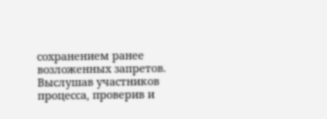сохранением ранее возложенных запретов. Выслушав участников процесса, проверив и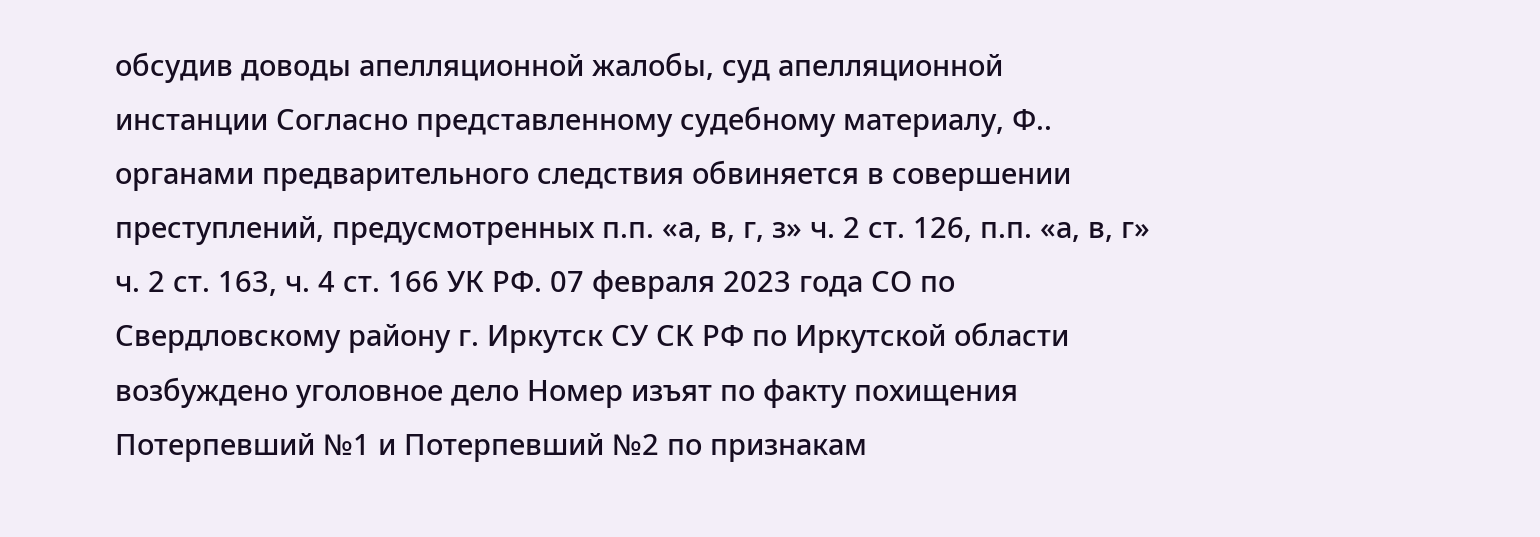обсудив доводы апелляционной жалобы, суд апелляционной инстанции Согласно представленному судебному материалу, Ф.. органами предварительного следствия обвиняется в совершении преступлений, предусмотренных п.п. «а, в, г, з» ч. 2 ст. 126, п.п. «а, в, г» ч. 2 ст. 163, ч. 4 ст. 166 УК РФ. 07 февраля 2023 года СО по Свердловскому району г. Иркутск СУ СК РФ по Иркутской области возбуждено уголовное дело Номер изъят по факту похищения Потерпевший №1 и Потерпевший №2 по признакам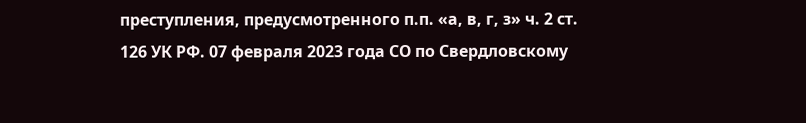преступления, предусмотренного п.п. «а, в, г, з» ч. 2 ст. 126 УК РФ. 07 февраля 2023 года СО по Свердловскому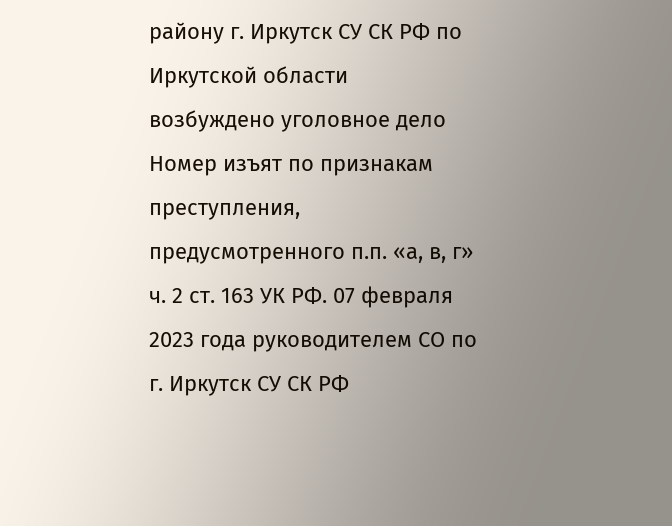району г. Иркутск СУ СК РФ по Иркутской области возбуждено уголовное дело Номер изъят по признакам преступления, предусмотренного п.п. «а, в, г» ч. 2 ст. 163 УК РФ. 07 февраля 2023 года руководителем СО по г. Иркутск СУ СК РФ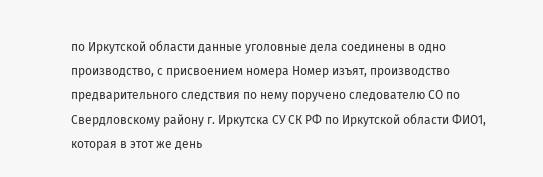по Иркутской области данные уголовные дела соединены в одно производство, с присвоением номера Номер изъят, производство предварительного следствия по нему поручено следователю СО по Свердловскому району г. Иркутска СУ СК РФ по Иркутской области ФИО1, которая в этот же день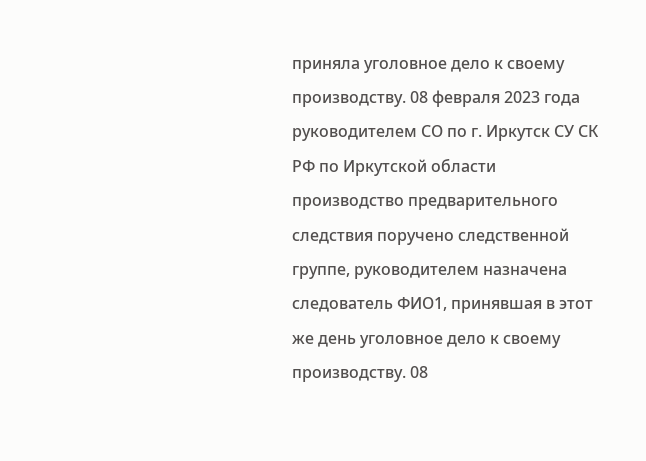приняла уголовное дело к своему производству. 08 февраля 2023 года руководителем СО по г. Иркутск СУ СК РФ по Иркутской области производство предварительного следствия поручено следственной группе, руководителем назначена следователь ФИО1, принявшая в этот же день уголовное дело к своему производству. 08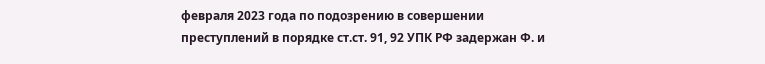февраля 2023 года по подозрению в совершении преступлений в порядке ст.ст. 91, 92 УПК РФ задержан Ф. и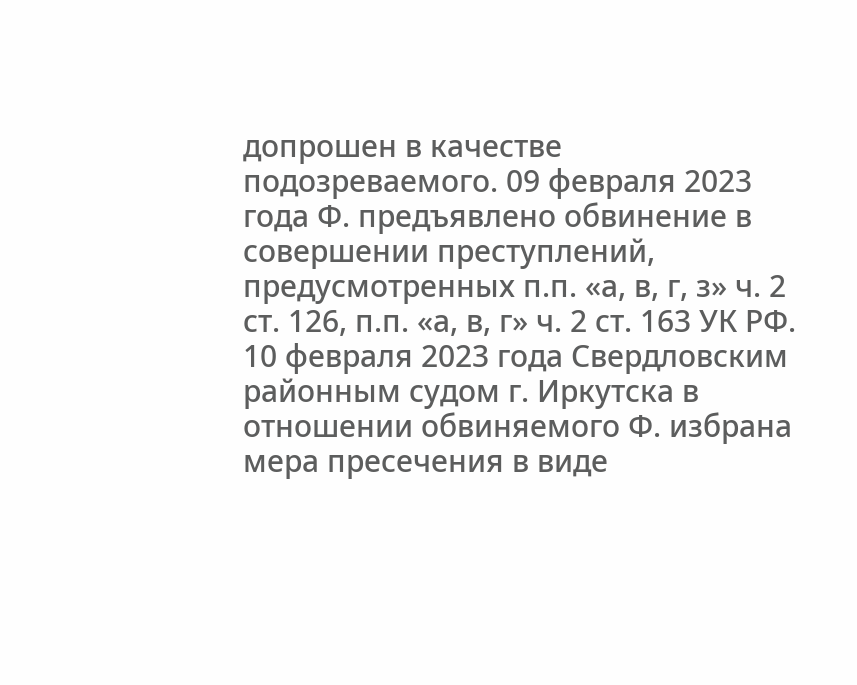допрошен в качестве подозреваемого. 09 февраля 2023 года Ф. предъявлено обвинение в совершении преступлений, предусмотренных п.п. «а, в, г, з» ч. 2 ст. 126, п.п. «а, в, г» ч. 2 ст. 163 УК РФ. 10 февраля 2023 года Свердловским районным судом г. Иркутска в отношении обвиняемого Ф. избрана мера пресечения в виде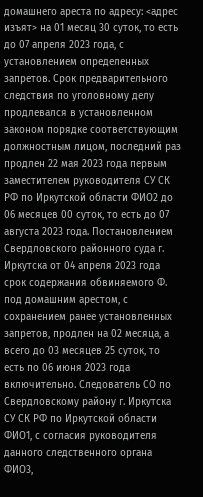домашнего ареста по адресу: <адрес изъят> на 01 месяц 30 суток, то есть до 07 апреля 2023 года, с установлением определенных запретов. Срок предварительного следствия по уголовному делу продлевался в установленном законом порядке соответствующим должностным лицом, последний раз продлен 22 мая 2023 года первым заместителем руководителя СУ СК РФ по Иркутской области ФИО2 до 06 месяцев 00 суток, то есть до 07 августа 2023 года. Постановлением Свердловского районного суда г. Иркутска от 04 апреля 2023 года срок содержания обвиняемого Ф. под домашним арестом, с сохранением ранее установленных запретов, продлен на 02 месяца, а всего до 03 месяцев 25 суток, то есть по 06 июня 2023 года включительно. Следователь СО по Свердловскому району г. Иркутска СУ СК РФ по Иркутской области ФИО1, с согласия руководителя данного следственного органа ФИО3,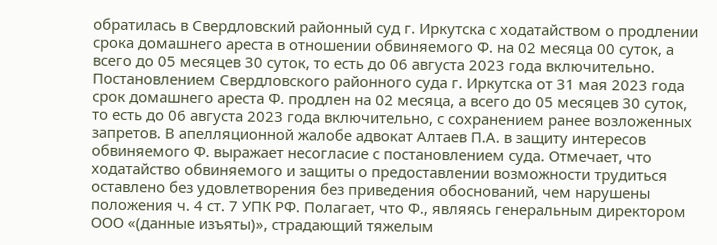обратилась в Свердловский районный суд г. Иркутска с ходатайством о продлении срока домашнего ареста в отношении обвиняемого Ф. на 02 месяца 00 суток, а всего до 05 месяцев 30 суток, то есть до 06 августа 2023 года включительно. Постановлением Свердловского районного суда г. Иркутска от 31 мая 2023 года срок домашнего ареста Ф. продлен на 02 месяца, а всего до 05 месяцев 30 суток, то есть до 06 августа 2023 года включительно, с сохранением ранее возложенных запретов. В апелляционной жалобе адвокат Алтаев П.А. в защиту интересов обвиняемого Ф. выражает несогласие с постановлением суда. Отмечает, что ходатайство обвиняемого и защиты о предоставлении возможности трудиться оставлено без удовлетворения без приведения обоснований, чем нарушены положения ч. 4 ст. 7 УПК РФ. Полагает, что Ф., являясь генеральным директором ООО «(данные изъяты)», страдающий тяжелым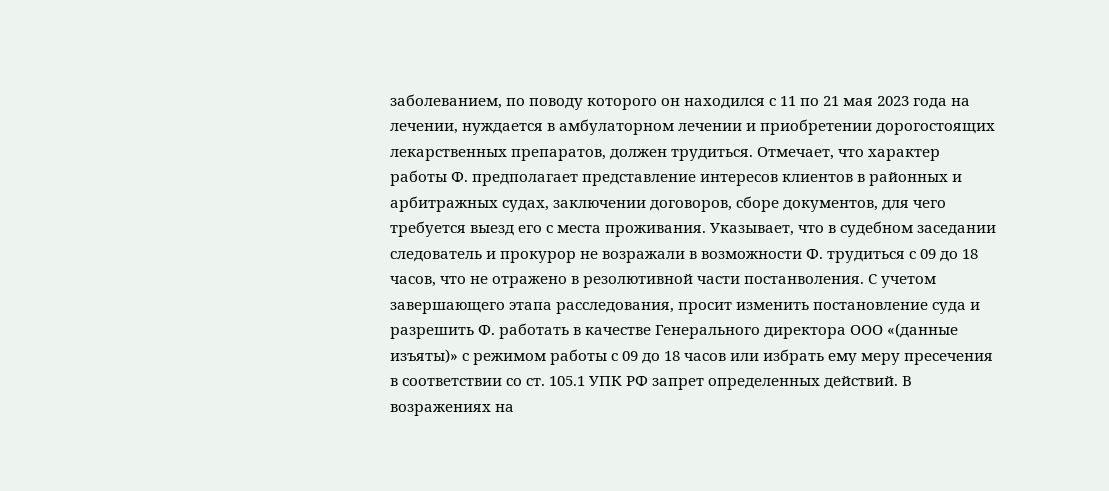заболеванием, по поводу которого он находился с 11 по 21 мая 2023 года на лечении, нуждается в амбулаторном лечении и приобретении дорогостоящих лекарственных препаратов, должен трудиться. Отмечает, что характер работы Ф. предполагает представление интересов клиентов в районных и арбитражных судах, заключении договоров, сборе документов, для чего требуется выезд его с места проживания. Указывает, что в судебном заседании следователь и прокурор не возражали в возможности Ф. трудиться с 09 до 18 часов, что не отражено в резолютивной части постанволения. С учетом завершающего этапа расследования, просит изменить постановление суда и разрешить Ф. работать в качестве Генерального директора ООО «(данные изъяты)» с режимом работы с 09 до 18 часов или избрать ему меру пресечения в соответствии со ст. 105.1 УПК РФ запрет определенных действий. В возражениях на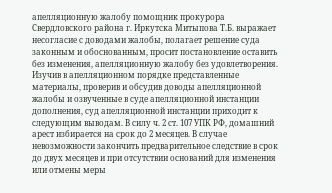апелляционную жалобу помощник прокурора Свердловского района г. Иркутска Митыпова Т.Б. выражает несогласие с доводами жалобы, полагает решение суда законным и обоснованным, просит постановление оставить без изменения, апелляционную жалобу без удовлетворения. Изучив в апелляционном порядке представленные материалы, проверив и обсудив доводы апелляционной жалобы и озвученные в суде апелляционной инстанции дополнения, суд апелляционной инстанции приходит к следующим выводам. В силу ч. 2 ст. 107 УПК РФ, домашний арест избирается на срок до 2 месяцев. В случае невозможности закончить предварительное следствие в срок до двух месяцев и при отсутствии оснований для изменения или отмены меры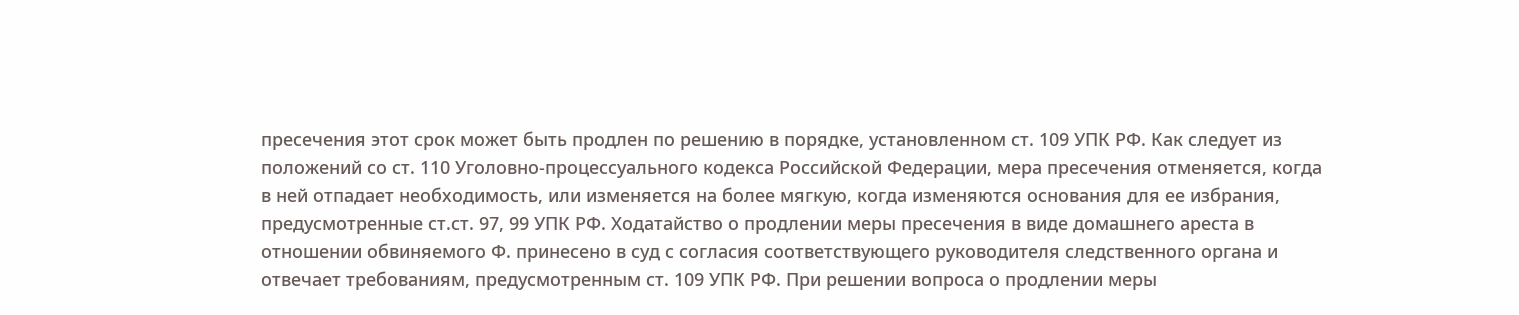пресечения этот срок может быть продлен по решению в порядке, установленном ст. 109 УПК РФ. Как следует из положений со ст. 110 Уголовно-процессуального кодекса Российской Федерации, мера пресечения отменяется, когда в ней отпадает необходимость, или изменяется на более мягкую, когда изменяются основания для ее избрания, предусмотренные ст.ст. 97, 99 УПК РФ. Ходатайство о продлении меры пресечения в виде домашнего ареста в отношении обвиняемого Ф. принесено в суд с согласия соответствующего руководителя следственного органа и отвечает требованиям, предусмотренным ст. 109 УПК РФ. При решении вопроса о продлении меры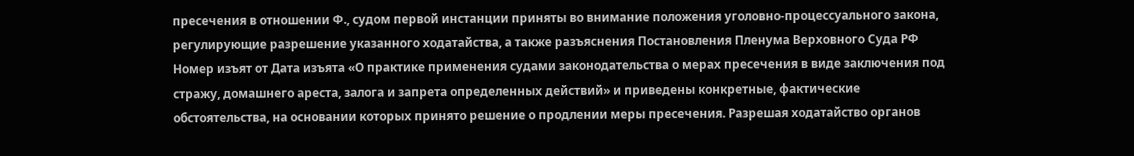пресечения в отношении Ф., судом первой инстанции приняты во внимание положения уголовно-процессуального закона, регулирующие разрешение указанного ходатайства, а также разъяснения Постановления Пленума Верховного Суда РФ Номер изъят от Дата изъята «О практике применения судами законодательства о мерах пресечения в виде заключения под стражу, домашнего ареста, залога и запрета определенных действий» и приведены конкретные, фактические обстоятельства, на основании которых принято решение о продлении меры пресечения. Разрешая ходатайство органов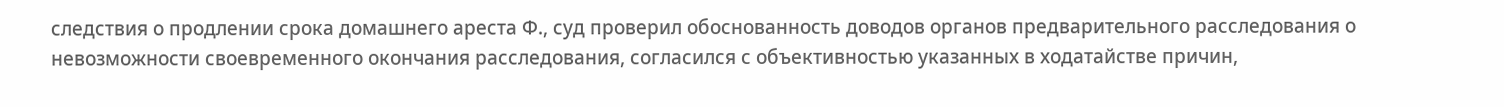следствия о продлении срока домашнего ареста Ф., суд проверил обоснованность доводов органов предварительного расследования о невозможности своевременного окончания расследования, согласился с объективностью указанных в ходатайстве причин,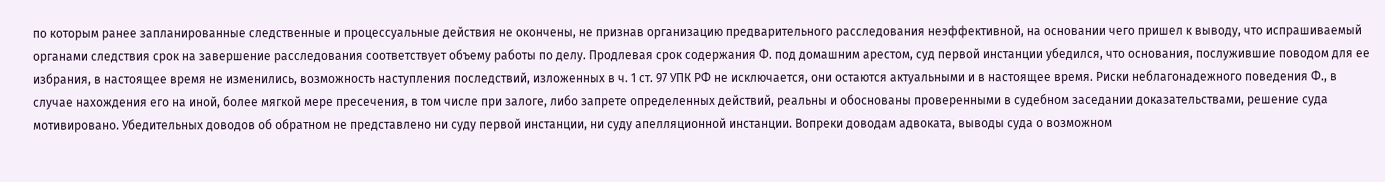по которым ранее запланированные следственные и процессуальные действия не окончены, не признав организацию предварительного расследования неэффективной, на основании чего пришел к выводу, что испрашиваемый органами следствия срок на завершение расследования соответствует объему работы по делу. Продлевая срок содержания Ф. под домашним арестом, суд первой инстанции убедился, что основания, послужившие поводом для ее избрания, в настоящее время не изменились, возможность наступления последствий, изложенных в ч. 1 ст. 97 УПК РФ не исключается, они остаются актуальными и в настоящее время. Риски неблагонадежного поведения Ф., в случае нахождения его на иной, более мягкой мере пресечения, в том числе при залоге, либо запрете определенных действий, реальны и обоснованы проверенными в судебном заседании доказательствами, решение суда мотивировано. Убедительных доводов об обратном не представлено ни суду первой инстанции, ни суду апелляционной инстанции. Вопреки доводам адвоката, выводы суда о возможном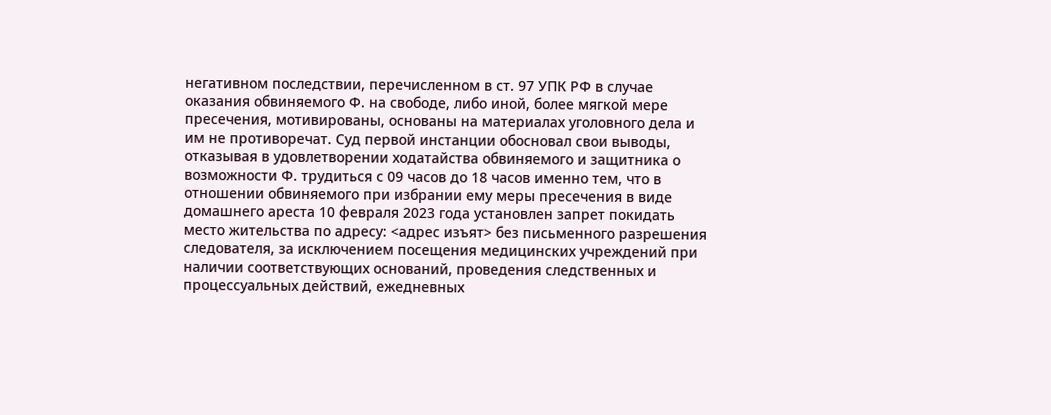негативном последствии, перечисленном в ст. 97 УПК РФ в случае оказания обвиняемого Ф. на свободе, либо иной, более мягкой мере пресечения, мотивированы, основаны на материалах уголовного дела и им не противоречат. Суд первой инстанции обосновал свои выводы, отказывая в удовлетворении ходатайства обвиняемого и защитника о возможности Ф. трудиться с 09 часов до 18 часов именно тем, что в отношении обвиняемого при избрании ему меры пресечения в виде домашнего ареста 10 февраля 2023 года установлен запрет покидать место жительства по адресу: <адрес изъят> без письменного разрешения следователя, за исключением посещения медицинских учреждений при наличии соответствующих оснований, проведения следственных и процессуальных действий, ежедневных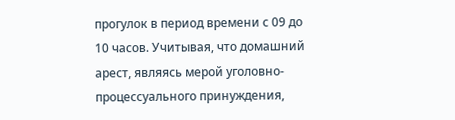прогулок в период времени с 09 до 10 часов. Учитывая, что домашний арест, являясь мерой уголовно-процессуального принуждения,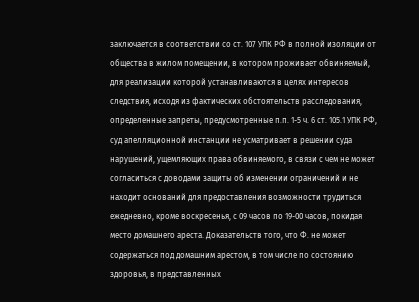заключается в соответствии со ст. 107 УПК РФ в полной изоляции от общества в жилом помещении, в котором проживает обвиняемый, для реализации которой устанавливаются в целях интересов следствия, исходя из фактических обстоятельств расследования, определенные запреты, предусмотренные п.п. 1-5 ч. 6 ст. 105.1 УПК РФ, суд апелляционной инстанции не усматривает в решении суда нарушений, ущемляющих права обвиняемого, в связи с чем не может согласиться с доводами защиты об изменении ограничений и не находит оснований для предоставления возможности трудиться ежедневно, кроме воскресенья, с 09 часов по 19-00 часов, покидая место домашнего ареста. Доказательств того, что Ф. не может содержаться под домашним арестом, в том числе по состоянию здоровья, в представленных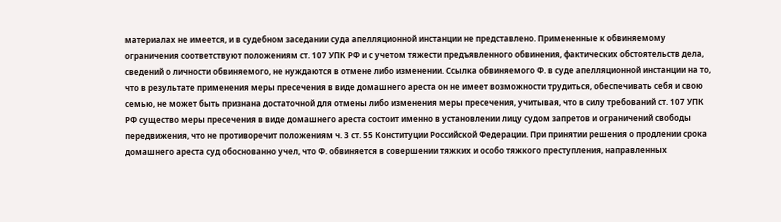материалах не имеется, и в судебном заседании суда апелляционной инстанции не представлено. Примененные к обвиняемому ограничения соответствуют положениям ст. 107 УПК РФ и с учетом тяжести предъявленного обвинения, фактических обстоятельств дела, сведений о личности обвиняемого, не нуждаются в отмене либо изменении. Ссылка обвиняемого Ф. в суде апелляционной инстанции на то, что в результате применения меры пресечения в виде домашнего ареста он не имеет возможности трудиться, обеспечивать себя и свою семью, не может быть признана достаточной для отмены либо изменения меры пресечения, учитывая, что в силу требований ст. 107 УПК РФ существо меры пресечения в виде домашнего ареста состоит именно в установлении лицу судом запретов и ограничений свободы передвижения, что не противоречит положениям ч. 3 ст. 55 Конституции Российской Федерации. При принятии решения о продлении срока домашнего ареста суд обоснованно учел, что Ф. обвиняется в совершении тяжких и особо тяжкого преступления, направленных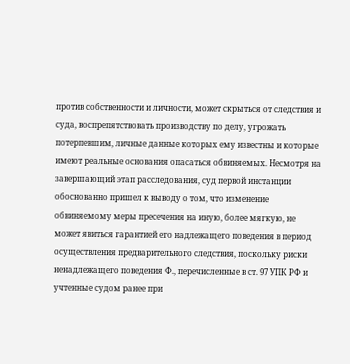против собственности и личности, может скрыться от следствия и суда, воспрепятствовать производству по делу, угрожать потерпевшим, личные данные которых ему известны и которые имеют реальные основания опасаться обвиняемых. Несмотря на завершающий этап расследования, суд первой инстанции обоснованно пришел к выводу о том, что изменение обвиняемому меры пресечения на иную, более мягкую, не может явиться гарантией его надлежащего поведения в период осуществления предварительного следствия, поскольку риски ненадлежащего поведения Ф., перечисленные в ст. 97 УПК РФ и учтенные судом ранее при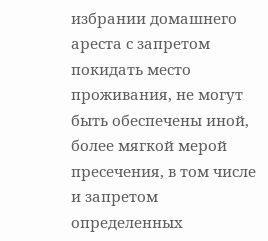избрании домашнего ареста с запретом покидать место проживания, не могут быть обеспечены иной, более мягкой мерой пресечения, в том числе и запретом определенных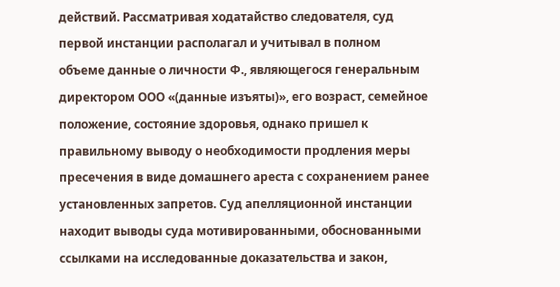действий. Рассматривая ходатайство следователя, суд первой инстанции располагал и учитывал в полном объеме данные о личности Ф., являющегося генеральным директором ООО «(данные изъяты)», его возраст, семейное положение, состояние здоровья, однако пришел к правильному выводу о необходимости продления меры пресечения в виде домашнего ареста с сохранением ранее установленных запретов. Суд апелляционной инстанции находит выводы суда мотивированными, обоснованными ссылками на исследованные доказательства и закон,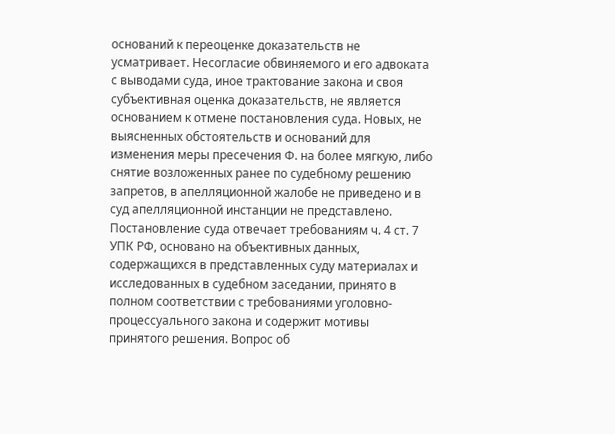оснований к переоценке доказательств не усматривает. Несогласие обвиняемого и его адвоката с выводами суда, иное трактование закона и своя субъективная оценка доказательств, не является основанием к отмене постановления суда. Новых, не выясненных обстоятельств и оснований для изменения меры пресечения Ф. на более мягкую, либо снятие возложенных ранее по судебному решению запретов, в апелляционной жалобе не приведено и в суд апелляционной инстанции не представлено. Постановление суда отвечает требованиям ч. 4 ст. 7 УПК РФ, основано на объективных данных, содержащихся в представленных суду материалах и исследованных в судебном заседании, принято в полном соответствии с требованиями уголовно-процессуального закона и содержит мотивы принятого решения. Вопрос об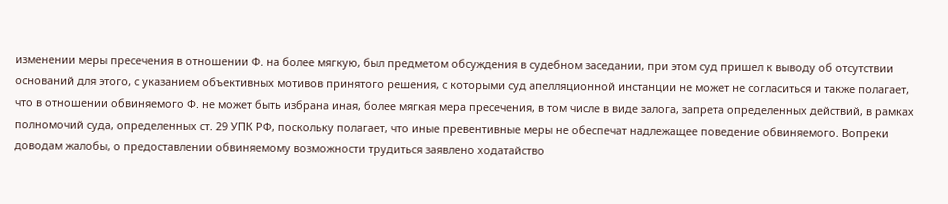изменении меры пресечения в отношении Ф. на более мягкую, был предметом обсуждения в судебном заседании, при этом суд пришел к выводу об отсутствии оснований для этого, с указанием объективных мотивов принятого решения, с которыми суд апелляционной инстанции не может не согласиться и также полагает, что в отношении обвиняемого Ф. не может быть избрана иная, более мягкая мера пресечения, в том числе в виде залога, запрета определенных действий, в рамках полномочий суда, определенных ст. 29 УПК РФ, поскольку полагает, что иные превентивные меры не обеспечат надлежащее поведение обвиняемого. Вопреки доводам жалобы, о предоставлении обвиняемому возможности трудиться заявлено ходатайство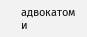адвокатом и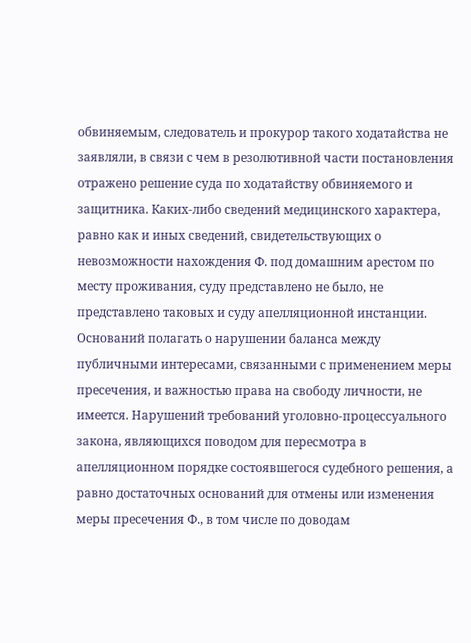обвиняемым, следователь и прокурор такого ходатайства не заявляли, в связи с чем в резолютивной части постановления отражено решение суда по ходатайству обвиняемого и защитника. Каких-либо сведений медицинского характера, равно как и иных сведений, свидетельствующих о невозможности нахождения Ф. под домашним арестом по месту проживания, суду представлено не было, не представлено таковых и суду апелляционной инстанции. Оснований полагать о нарушении баланса между публичными интересами, связанными с применением меры пресечения, и важностью права на свободу личности, не имеется. Нарушений требований уголовно-процессуального закона, являющихся поводом для пересмотра в апелляционном порядке состоявшегося судебного решения, а равно достаточных оснований для отмены или изменения меры пресечения Ф., в том числе по доводам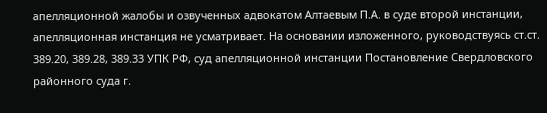апелляционной жалобы и озвученных адвокатом Алтаевым П.А. в суде второй инстанции, апелляционная инстанция не усматривает. На основании изложенного, руководствуясь ст.ст. 389.20, 389.28, 389.33 УПК РФ, суд апелляционной инстанции Постановление Свердловского районного суда г.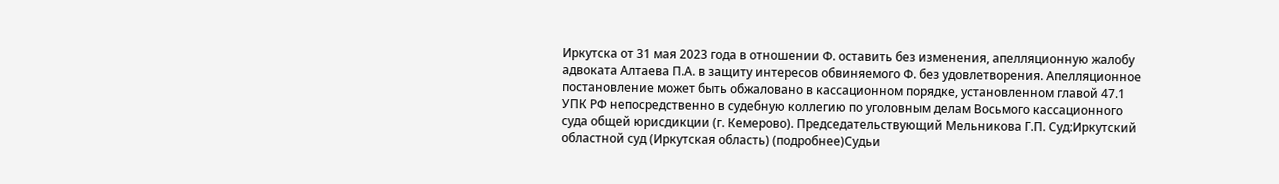Иркутска от 31 мая 2023 года в отношении Ф. оставить без изменения, апелляционную жалобу адвоката Алтаева П.А. в защиту интересов обвиняемого Ф. без удовлетворения. Апелляционное постановление может быть обжаловано в кассационном порядке, установленном главой 47.1 УПК РФ непосредственно в судебную коллегию по уголовным делам Восьмого кассационного суда общей юрисдикции (г. Кемерово). Председательствующий Мельникова Г.П. Суд:Иркутский областной суд (Иркутская область) (подробнее)Судьи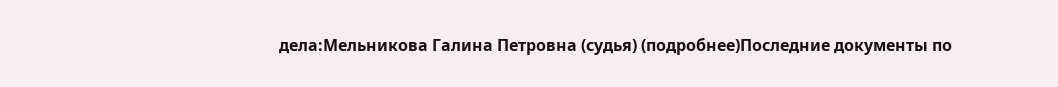дела:Мельникова Галина Петровна (судья) (подробнее)Последние документы по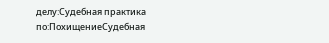делу:Судебная практика по:ПохищениеСудебная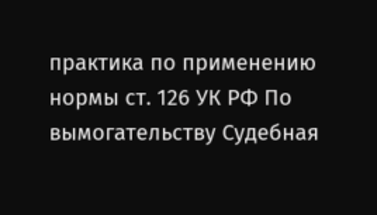практика по применению нормы ст. 126 УК РФ По вымогательству Судебная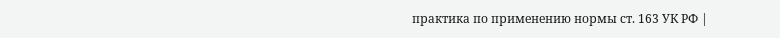практика по применению нормы ст. 163 УК РФ |